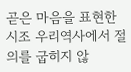곧은 마음을 표현한 시조 우리역사에서 절의를 굽히지 않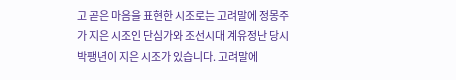고 곧은 마음을 표현한 시조로는 고려말에 정몽주가 지은 시조인 단심가와 조선시대 계유정난 당시 박팽년이 지은 시조가 있습니다. 고려말에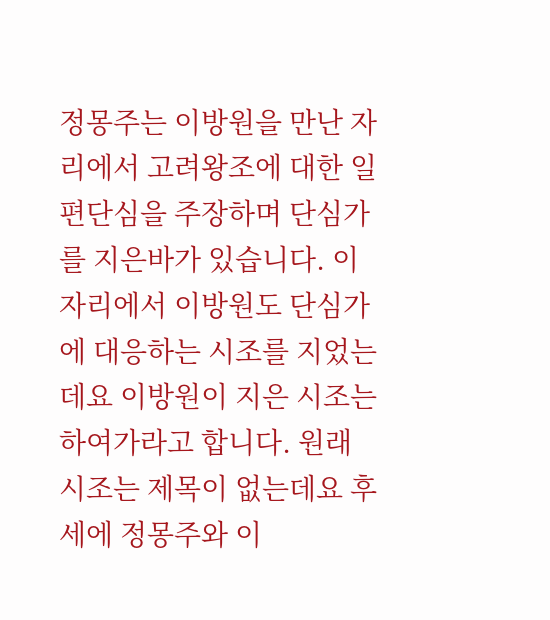정몽주는 이방원을 만난 자리에서 고려왕조에 대한 일편단심을 주장하며 단심가를 지은바가 있습니다. 이 자리에서 이방원도 단심가에 대응하는 시조를 지었는 데요 이방원이 지은 시조는 하여가라고 합니다. 원래 시조는 제목이 없는데요 후세에 정몽주와 이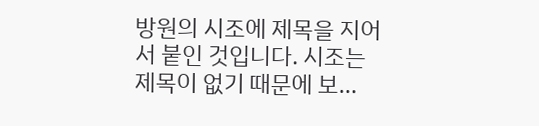방원의 시조에 제목을 지어서 붙인 것입니다. 시조는 제목이 없기 때문에 보…